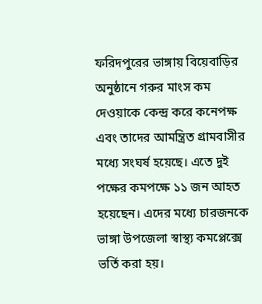ফরিদপুরের ভাঙ্গায় বিয়েবাড়ির অনুষ্ঠানে গরুর মাংস কম দেওয়াকে কেন্দ্র করে কনেপক্ষ এবং তাদের আমন্ত্রিত গ্রামবাসীর মধ্যে সংঘর্ষ হয়েছে। এতে দুই পক্ষের কমপক্ষে ১১ জন আহত হয়েছেন। এদের মধ্যে চারজনকে ভাঙ্গা উপজেলা স্বাস্থ্য কমপ্লেক্সে ভর্তি করা হয়।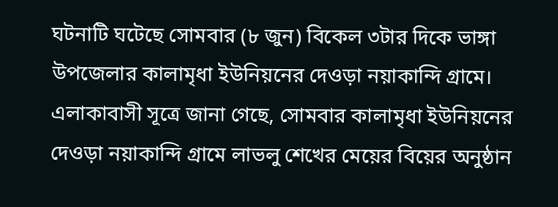ঘটনাটি ঘটেছে সোমবার (৮ জুন) বিকেল ৩টার দিকে ভাঙ্গা উপজেলার কালামৃধা ইউনিয়নের দেওড়া নয়াকান্দি গ্রামে।
এলাকাবাসী সূত্রে জানা গেছে, সোমবার কালামৃধা ইউনিয়নের দেওড়া নয়াকান্দি গ্রামে লাভলু শেখের মেয়ের বিয়ের অনুষ্ঠান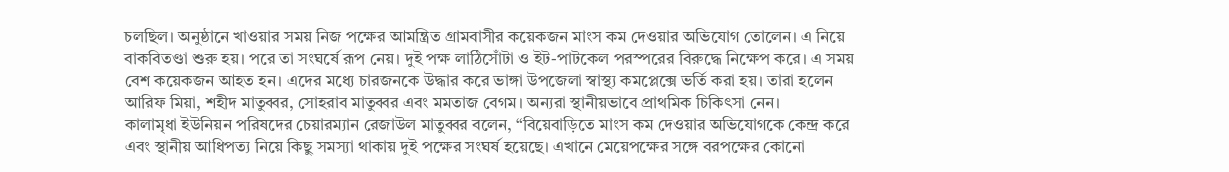চলছিল। অনুষ্ঠানে খাওয়ার সময় নিজ পক্ষের আমন্ত্রিত গ্রামবাসীর কয়েকজন মাংস কম দেওয়ার অভিযোগ তোলেন। এ নিয়ে বাকবিতণ্ডা শুরু হয়। পরে তা সংঘর্ষে রূপ নেয়। দুই পক্ষ লাঠিসোঁটা ও ইট-পাটকেল পরস্পরের বিরুদ্ধে নিক্ষেপ করে। এ সময় বেশ কয়েকজন আহত হন। এদের মধ্যে চারজনকে উদ্ধার করে ভাঙ্গা উপজেলা স্বাস্থ্য কমপ্লেক্সে ভর্তি করা হয়। তারা হলেন আরিফ মিয়া, শহীদ মাতুব্বর, সোহরাব মাতুব্বর এবং মমতাজ বেগম। অন্যরা স্থানীয়ভাবে প্রাথমিক চিকিৎসা নেন।
কালামৃধা ইউনিয়ন পরিষদের চেয়ারম্যান রেজাউল মাতুব্বর বলেন, “বিয়েবাড়িতে মাংস কম দেওয়ার অভিযোগকে কেন্দ্র করে এবং স্থানীয় আধিপত্য নিয়ে কিছু সমস্যা থাকায় দুই পক্ষের সংঘর্ষ হয়েছে। এখানে মেয়েপক্ষের সঙ্গে বরপক্ষের কোনো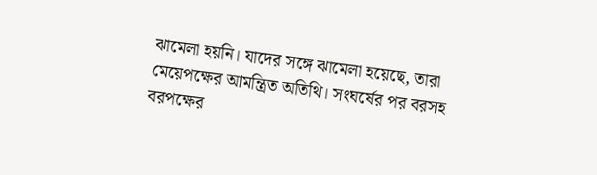ঝামেলা হয়নি। যাদের সঙ্গে ঝামেলা হয়েছে, তারা মেয়েপক্ষের আমন্ত্রিত অতিথি। সংঘর্ষের পর বরসহ বরপক্ষের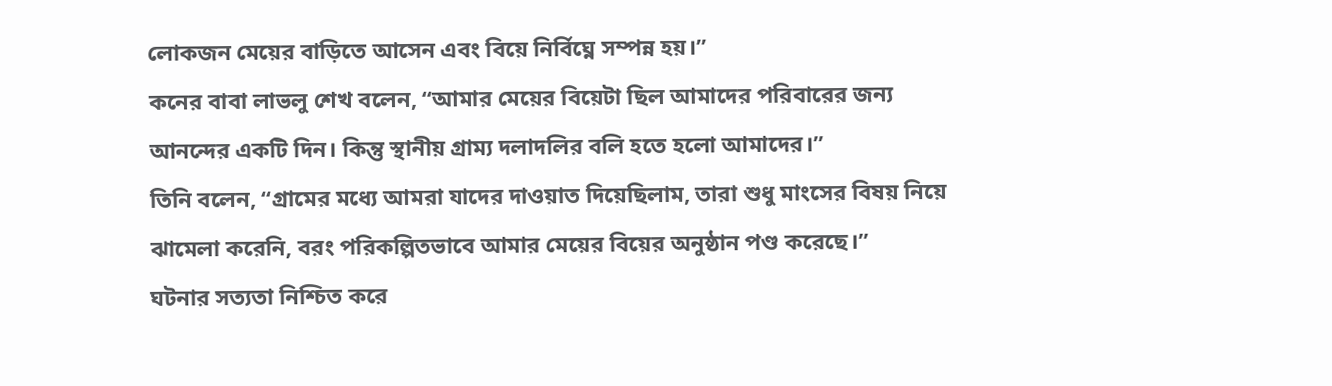লোকজন মেয়ের বাড়িতে আসেন এবং বিয়ে নির্বিঘ্নে সম্পন্ন হয়।”
কনের বাবা লাভলু শেখ বলেন, “আমার মেয়ের বিয়েটা ছিল আমাদের পরিবারের জন্য আনন্দের একটি দিন। কিন্তু স্থানীয় গ্রাম্য দলাদলির বলি হতে হলো আমাদের।”
তিনি বলেন, “গ্রামের মধ্যে আমরা যাদের দাওয়াত দিয়েছিলাম, তারা শুধু মাংসের বিষয় নিয়ে ঝামেলা করেনি, বরং পরিকল্পিতভাবে আমার মেয়ের বিয়ের অনুষ্ঠান পণ্ড করেছে।”
ঘটনার সত্যতা নিশ্চিত করে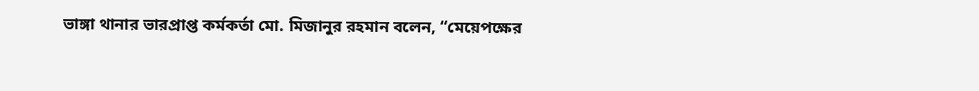ভাঙ্গা থানার ভারপ্রাপ্ত কর্মকর্তা মো. মিজানুর রহমান বলেন, “মেয়েপক্ষের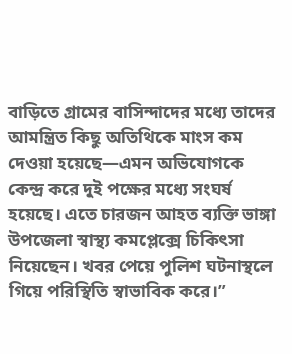বাড়িতে গ্রামের বাসিন্দাদের মধ্যে তাদের আমন্ত্রিত কিছু অতিথিকে মাংস কম দেওয়া হয়েছে—এমন অভিযোগকে কেন্দ্র করে দুই পক্ষের মধ্যে সংঘর্ষ হয়েছে। এতে চারজন আহত ব্যক্তি ভাঙ্গা উপজেলা স্বাস্থ্য কমপ্লেক্সে চিকিৎসা নিয়েছেন। খবর পেয়ে পুলিশ ঘটনাস্থলে গিয়ে পরিস্থিতি স্বাভাবিক করে।”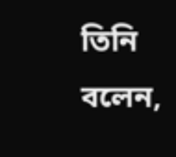তিনি বলেন,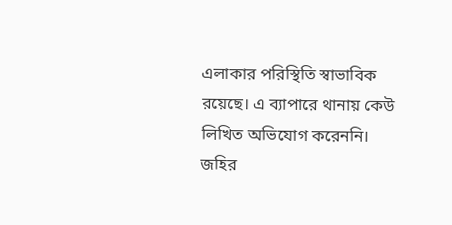এলাকার পরিস্থিতি স্বাভাবিক রয়েছে। এ ব্যাপারে থানায় কেউ লিখিত অভিযোগ করেননি।
জহির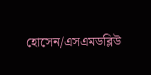হোসেন/এসএমডব্লিউ